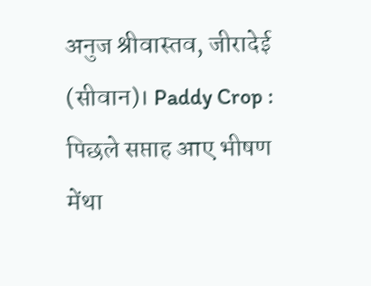अनुज श्रीवास्तव, जीरादेई (सीवान)। Paddy Crop : पिछले सप्ताह आए भीषण मेंथा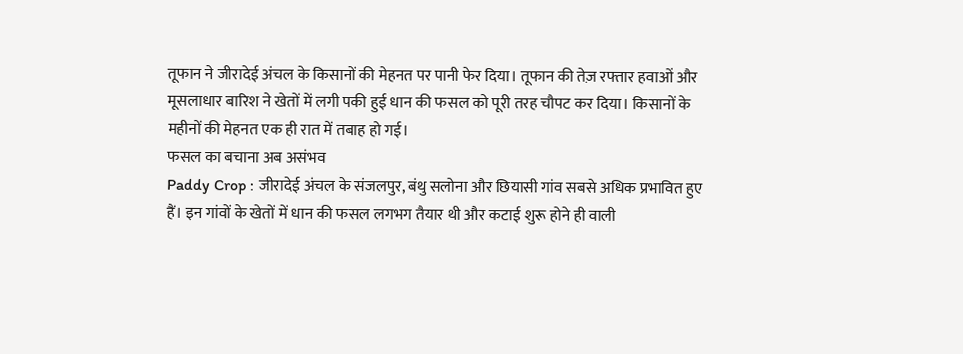तूफान ने जीरादेई अंचल के किसानों की मेहनत पर पानी फेर दिया। तूफान की तेज़ रफ्तार हवाओं और मूसलाधार बारिश ने खेतों में लगी पकी हुई धान की फसल को पूरी तरह चौपट कर दिया। किसानों के महीनों की मेहनत एक ही रात में तबाह हो गई।
फसल का बचाना अब असंभव
Paddy Crop : जीरादेई अंचल के संजलपुर, बंथु सलोना और छियासी गांव सबसे अधिक प्रभावित हुए हैं। इन गांवों के खेतों में धान की फसल लगभग तैयार थी और कटाई शुरू होने ही वाली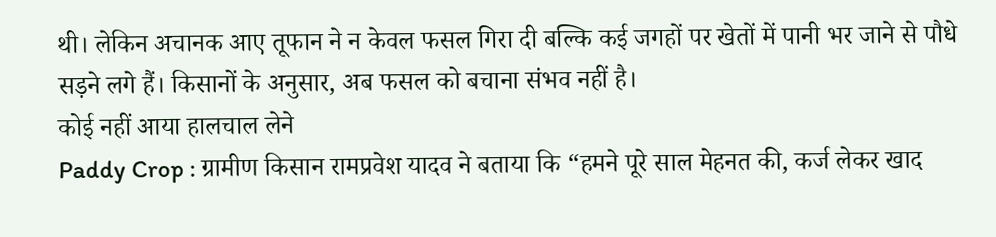थी। लेकिन अचानक आए तूफान ने न केवल फसल गिरा दी बल्कि कई जगहों पर खेतों में पानी भर जाने से पौधे सड़ने लगे हैं। किसानों के अनुसार, अब फसल को बचाना संभव नहीं है।
कोई नहीं आया हालचाल लेने
Paddy Crop : ग्रामीण किसान रामप्रवेश यादव ने बताया कि “हमने पूरे साल मेहनत की, कर्ज लेकर खाद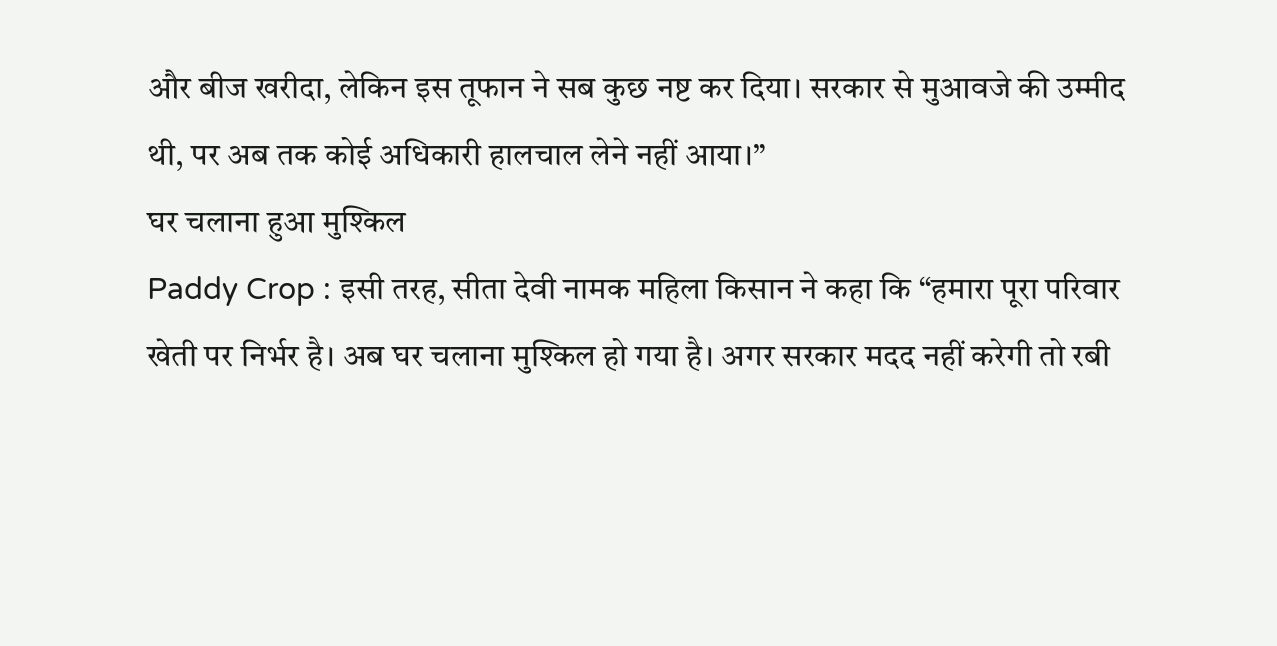और बीज खरीदा, लेकिन इस तूफान ने सब कुछ नष्ट कर दिया। सरकार से मुआवजे की उम्मीद थी, पर अब तक कोई अधिकारी हालचाल लेने नहीं आया।”
घर चलाना हुआ मुश्किल
Paddy Crop : इसी तरह, सीता देवी नामक महिला किसान ने कहा कि “हमारा पूरा परिवार खेती पर निर्भर है। अब घर चलाना मुश्किल हो गया है। अगर सरकार मदद नहीं करेगी तो रबी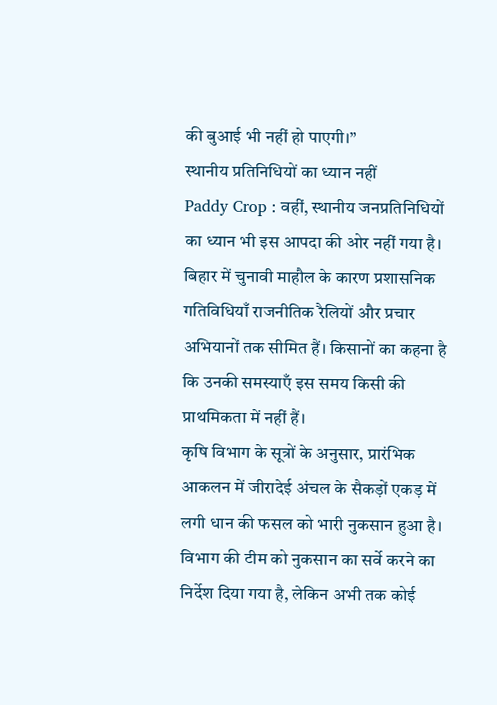की बुआई भी नहीं हो पाएगी।”
स्थानीय प्रतिनिधियों का ध्यान नहीं
Paddy Crop : वहीं, स्थानीय जनप्रतिनिधियों का ध्यान भी इस आपदा की ओर नहीं गया है। बिहार में चुनावी माहौल के कारण प्रशासनिक गतिविधियाँ राजनीतिक रैलियों और प्रचार अभियानों तक सीमित हैं। किसानों का कहना है कि उनकी समस्याएँ इस समय किसी की प्राथमिकता में नहीं हैं।
कृषि विभाग के सूत्रों के अनुसार, प्रारंभिक आकलन में जीरादेई अंचल के सैकड़ों एकड़ में लगी धान की फसल को भारी नुकसान हुआ है। विभाग की टीम को नुकसान का सर्वे करने का निर्देश दिया गया है, लेकिन अभी तक कोई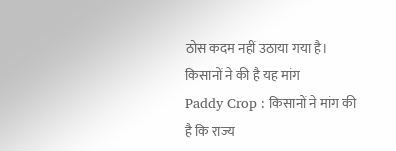ठोस कदम नहीं उठाया गया है।
किसानों ने की है यह मांग
Paddy Crop : किसानों ने मांग की है कि राज्य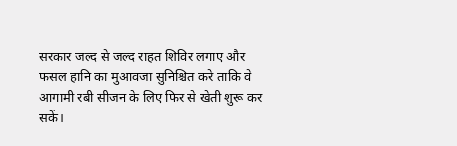सरकार जल्द से जल्द राहत शिविर लगाए और फसल हानि का मुआवजा सुनिश्चित करे ताकि वे आगामी रबी सीजन के लिए फिर से खेती शुरू कर सकें।